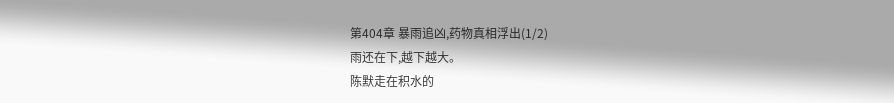第404章 暴雨追凶,药物真相浮出(1/2)
雨还在下,越下越大。
陈默走在积水的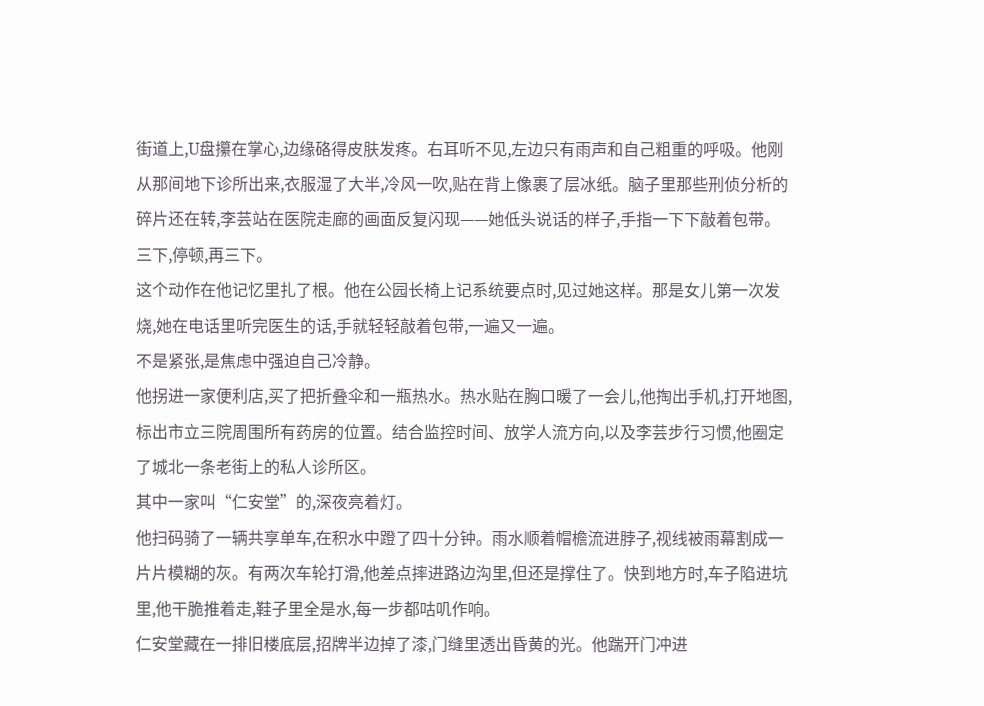街道上,U盘攥在掌心,边缘硌得皮肤发疼。右耳听不见,左边只有雨声和自己粗重的呼吸。他刚从那间地下诊所出来,衣服湿了大半,冷风一吹,贴在背上像裹了层冰纸。脑子里那些刑侦分析的碎片还在转,李芸站在医院走廊的画面反复闪现——她低头说话的样子,手指一下下敲着包带。
三下,停顿,再三下。
这个动作在他记忆里扎了根。他在公园长椅上记系统要点时,见过她这样。那是女儿第一次发烧,她在电话里听完医生的话,手就轻轻敲着包带,一遍又一遍。
不是紧张,是焦虑中强迫自己冷静。
他拐进一家便利店,买了把折叠伞和一瓶热水。热水贴在胸口暖了一会儿,他掏出手机,打开地图,标出市立三院周围所有药房的位置。结合监控时间、放学人流方向,以及李芸步行习惯,他圈定了城北一条老街上的私人诊所区。
其中一家叫“仁安堂”的,深夜亮着灯。
他扫码骑了一辆共享单车,在积水中蹬了四十分钟。雨水顺着帽檐流进脖子,视线被雨幕割成一片片模糊的灰。有两次车轮打滑,他差点摔进路边沟里,但还是撑住了。快到地方时,车子陷进坑里,他干脆推着走,鞋子里全是水,每一步都咕叽作响。
仁安堂藏在一排旧楼底层,招牌半边掉了漆,门缝里透出昏黄的光。他踹开门冲进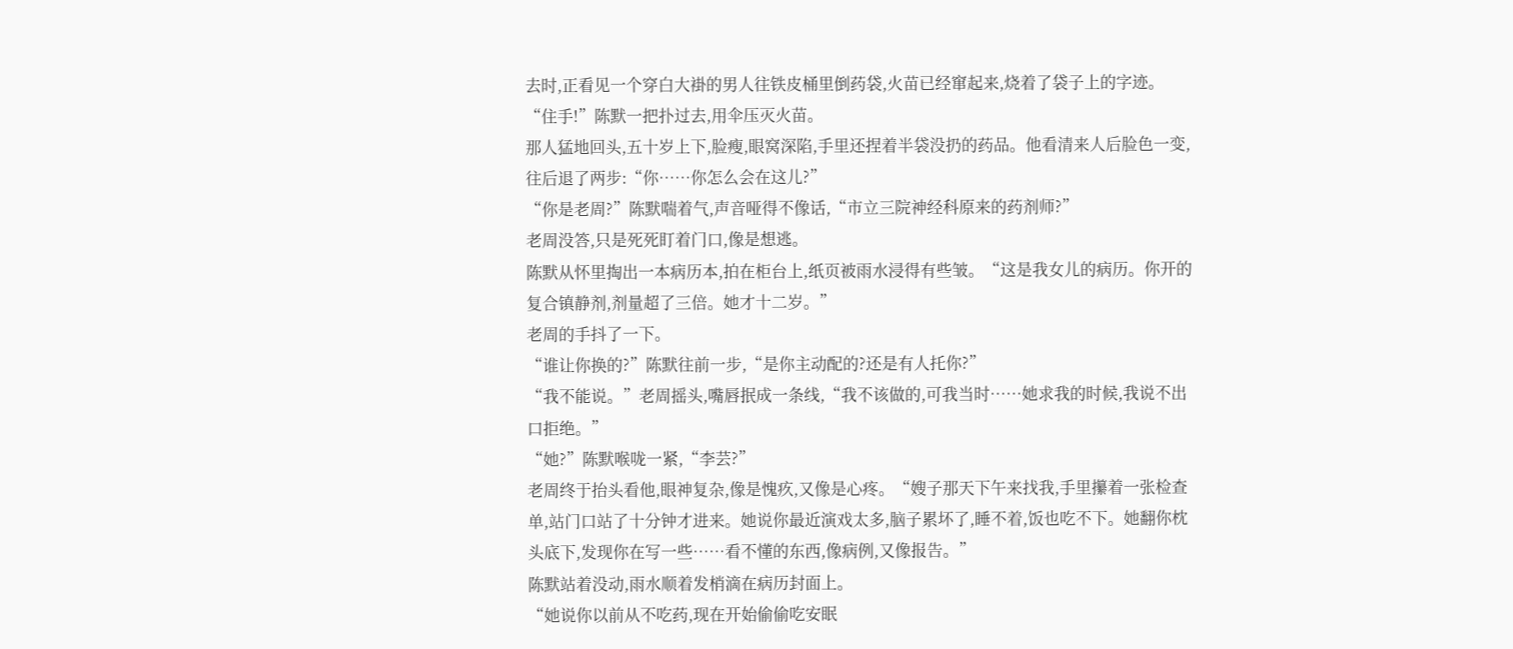去时,正看见一个穿白大褂的男人往铁皮桶里倒药袋,火苗已经窜起来,烧着了袋子上的字迹。
“住手!”陈默一把扑过去,用伞压灭火苗。
那人猛地回头,五十岁上下,脸瘦,眼窝深陷,手里还捏着半袋没扔的药品。他看清来人后脸色一变,往后退了两步:“你……你怎么会在这儿?”
“你是老周?”陈默喘着气,声音哑得不像话,“市立三院神经科原来的药剂师?”
老周没答,只是死死盯着门口,像是想逃。
陈默从怀里掏出一本病历本,拍在柜台上,纸页被雨水浸得有些皱。“这是我女儿的病历。你开的复合镇静剂,剂量超了三倍。她才十二岁。”
老周的手抖了一下。
“谁让你换的?”陈默往前一步,“是你主动配的?还是有人托你?”
“我不能说。”老周摇头,嘴唇抿成一条线,“我不该做的,可我当时……她求我的时候,我说不出口拒绝。”
“她?”陈默喉咙一紧,“李芸?”
老周终于抬头看他,眼神复杂,像是愧疚,又像是心疼。“嫂子那天下午来找我,手里攥着一张检查单,站门口站了十分钟才进来。她说你最近演戏太多,脑子累坏了,睡不着,饭也吃不下。她翻你枕头底下,发现你在写一些……看不懂的东西,像病例,又像报告。”
陈默站着没动,雨水顺着发梢滴在病历封面上。
“她说你以前从不吃药,现在开始偷偷吃安眠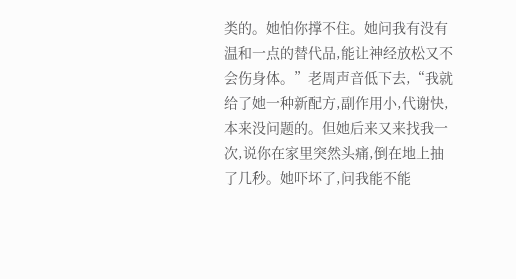类的。她怕你撑不住。她问我有没有温和一点的替代品,能让神经放松又不会伤身体。”老周声音低下去,“我就给了她一种新配方,副作用小,代谢快,本来没问题的。但她后来又来找我一次,说你在家里突然头痛,倒在地上抽了几秒。她吓坏了,问我能不能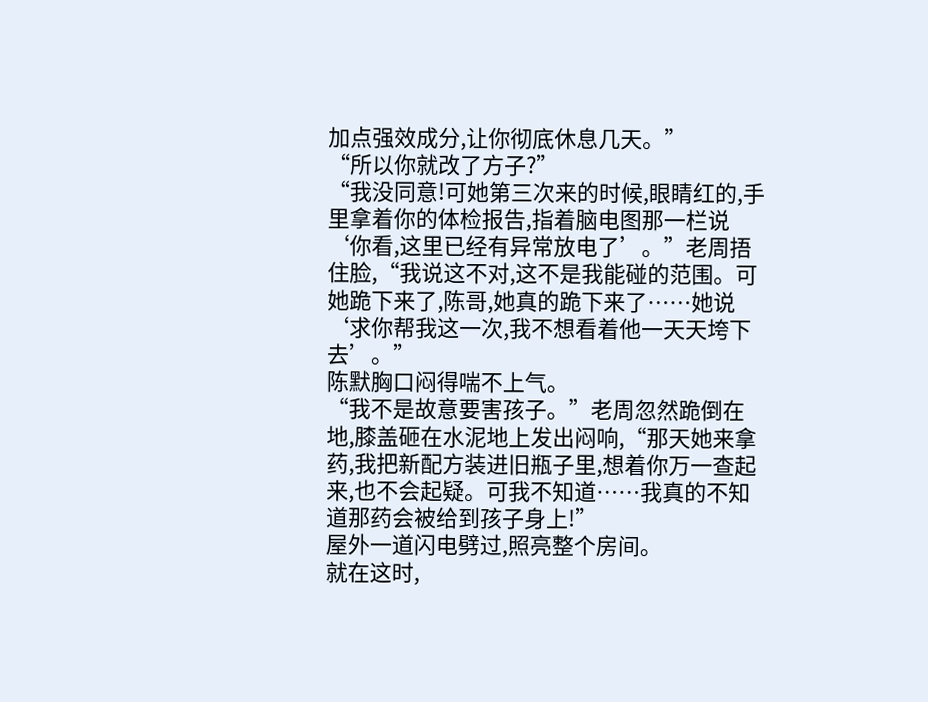加点强效成分,让你彻底休息几天。”
“所以你就改了方子?”
“我没同意!可她第三次来的时候,眼睛红的,手里拿着你的体检报告,指着脑电图那一栏说‘你看,这里已经有异常放电了’。”老周捂住脸,“我说这不对,这不是我能碰的范围。可她跪下来了,陈哥,她真的跪下来了……她说‘求你帮我这一次,我不想看着他一天天垮下去’。”
陈默胸口闷得喘不上气。
“我不是故意要害孩子。”老周忽然跪倒在地,膝盖砸在水泥地上发出闷响,“那天她来拿药,我把新配方装进旧瓶子里,想着你万一查起来,也不会起疑。可我不知道……我真的不知道那药会被给到孩子身上!”
屋外一道闪电劈过,照亮整个房间。
就在这时,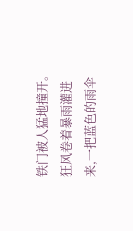铁门被人猛地撞开。狂风卷着暴雨灌进来,一把蓝色的雨伞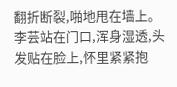翻折断裂,啪地甩在墙上。
李芸站在门口,浑身湿透,头发贴在脸上,怀里紧紧抱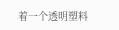着一个透明塑料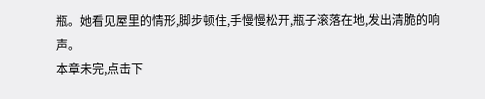瓶。她看见屋里的情形,脚步顿住,手慢慢松开,瓶子滚落在地,发出清脆的响声。
本章未完,点击下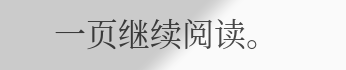一页继续阅读。